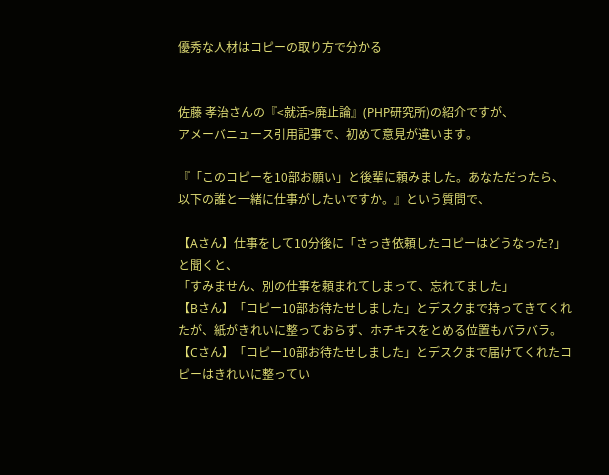優秀な人材はコピーの取り方で分かる


佐藤 孝治さんの『<就活>廃止論』(PHP研究所)の紹介ですが、
アメーバニュース引用記事で、初めて意見が違います。

『「このコピーを10部お願い」と後輩に頼みました。あなただったら、以下の誰と一緒に仕事がしたいですか。』という質問で、

【Aさん】仕事をして10分後に「さっき依頼したコピーはどうなった?」と聞くと、
「すみません、別の仕事を頼まれてしまって、忘れてました」
【Bさん】「コピー10部お待たせしました」とデスクまで持ってきてくれたが、紙がきれいに整っておらず、ホチキスをとめる位置もバラバラ。
【Cさん】「コピー10部お待たせしました」とデスクまで届けてくれたコピーはきれいに整ってい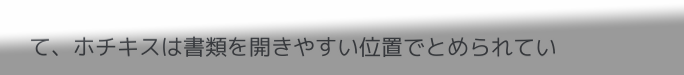て、ホチキスは書類を開きやすい位置でとめられてい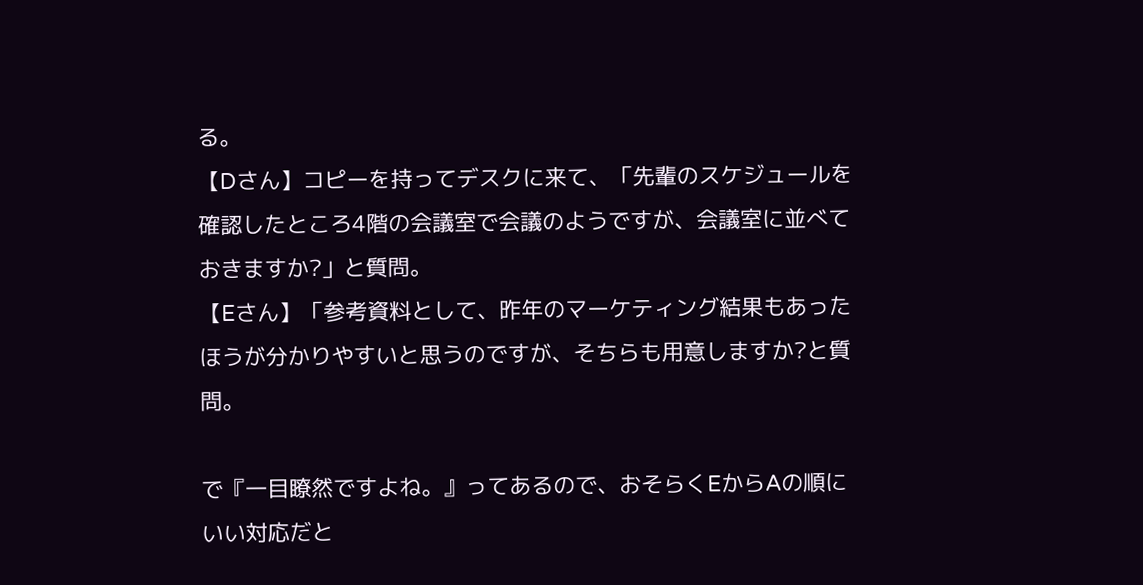る。
【Dさん】コピーを持ってデスクに来て、「先輩のスケジュールを確認したところ4階の会議室で会議のようですが、会議室に並べておきますか?」と質問。
【Eさん】「参考資料として、昨年のマーケティング結果もあったほうが分かりやすいと思うのですが、そちらも用意しますか?と質問。

で『一目瞭然ですよね。』ってあるので、おそらくEからAの順にいい対応だと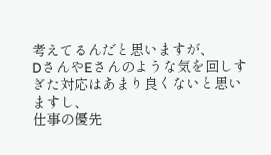考えてるんだと思いますが、
DさんやEさんのような気を回しすぎた対応はあまり良くないと思いますし、
仕事の優先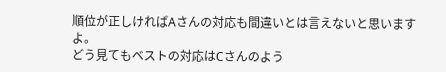順位が正しければAさんの対応も間違いとは言えないと思いますよ。
どう見てもベストの対応はCさんのよう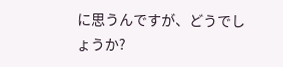に思うんですが、どうでしょうか?